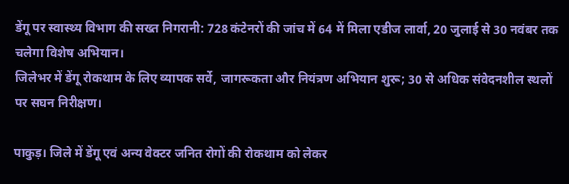डेंगू पर स्वास्थ्य विभाग की सख्त निगरानी: 728 कंटेनरों की जांच में 64 में मिला एडीज लार्वा, 20 जुलाई से 30 नवंबर तक चलेगा विशेष अभियान।
जिलेभर में डेंगू रोकथाम के लिए व्यापक सर्वे, जागरूकता और नियंत्रण अभियान शुरू; 30 से अधिक संवेदनशील स्थलों पर सघन निरीक्षण।

पाकुड़। जिले में डेंगू एवं अन्य वेक्टर जनित रोगों की रोकथाम को लेकर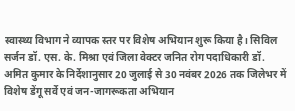स्वास्थ्य विभाग ने व्यापक स्तर पर विशेष अभियान शुरू किया है। सिविल सर्जन डॉ. एस. के. मिश्रा एवं जिला वेक्टर जनित रोग पदाधिकारी डॉ. अमित कुमार के निर्देशानुसार 20 जुलाई से 30 नवंबर 2026 तक जिलेभर में विशेष डेंगू सर्वे एवं जन-जागरूकता अभियान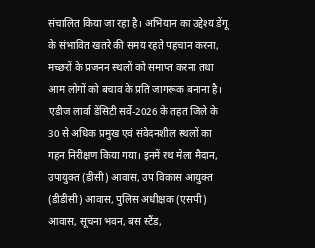संचालित किया जा रहा है। अभियान का उद्देश्य डेंगू के संभावित खतरे की समय रहते पहचान करना, मच्छरों के प्रजनन स्थलों को समाप्त करना तथा आम लोगों को बचाव के प्रति जागरूक बनाना है।
एडीज लार्वा डेंसिटी सर्वे-2026 के तहत जिले के 30 से अधिक प्रमुख एवं संवेदनशील स्थलों का गहन निरीक्षण किया गया। इनमें रथ मेला मैदान, उपायुक्त (डीसी) आवास, उप विकास आयुक्त (डीडीसी) आवास, पुलिस अधीक्षक (एसपी) आवास, सूचना भवन, बस स्टैंड,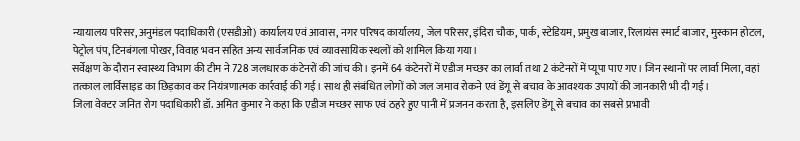न्यायालय परिसर, अनुमंडल पदाधिकारी (एसडीओ) कार्यालय एवं आवास, नगर परिषद कार्यालय, जेल परिसर, इंदिरा चौक, पार्क, स्टेडियम, प्रमुख बाजार, रिलायंस स्मार्ट बाजार, मुस्कान होटल, पेट्रोल पंप, टिनबंगला पोखर, विवाह भवन सहित अन्य सार्वजनिक एवं व्यावसायिक स्थलों को शामिल किया गया।
सर्वेक्षण के दौरान स्वास्थ्य विभाग की टीम ने 728 जलधारक कंटेनरों की जांच की। इनमें 64 कंटेनरों में एडीज मच्छर का लार्वा तथा 2 कंटेनरों में प्यूपा पाए गए। जिन स्थानों पर लार्वा मिला, वहां तत्काल लार्विसाइड का छिड़काव कर नियंत्रणात्मक कार्रवाई की गई। साथ ही संबंधित लोगों को जल जमाव रोकने एवं डेंगू से बचाव के आवश्यक उपायों की जानकारी भी दी गई।
जिला वेक्टर जनित रोग पदाधिकारी डॉ. अमित कुमार ने कहा कि एडीज मच्छर साफ एवं ठहरे हुए पानी में प्रजनन करता है, इसलिए डेंगू से बचाव का सबसे प्रभावी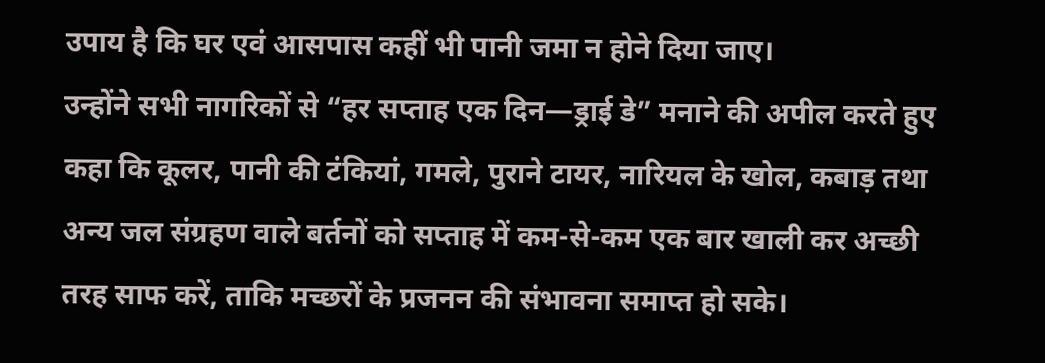उपाय है कि घर एवं आसपास कहीं भी पानी जमा न होने दिया जाए।
उन्होंने सभी नागरिकों से “हर सप्ताह एक दिन—ड्राई डे” मनाने की अपील करते हुए कहा कि कूलर, पानी की टंकियां, गमले, पुराने टायर, नारियल के खोल, कबाड़ तथा अन्य जल संग्रहण वाले बर्तनों को सप्ताह में कम-से-कम एक बार खाली कर अच्छी तरह साफ करें, ताकि मच्छरों के प्रजनन की संभावना समाप्त हो सके।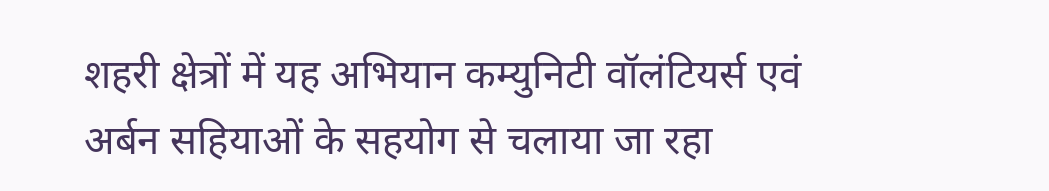शहरी क्षेत्रों में यह अभियान कम्युनिटी वॉलंटियर्स एवं अर्बन सहियाओं के सहयोग से चलाया जा रहा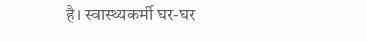है। स्वास्थ्यकर्मी घर-घर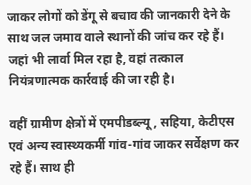जाकर लोगों को डेंगू से बचाव की जानकारी देने के साथ जल जमाव वाले स्थानों की जांच कर रहे हैं। जहां भी लार्वा मिल रहा है, वहां तत्काल नियंत्रणात्मक कार्रवाई की जा रही है।

वहीं ग्रामीण क्षेत्रों में एमपीडब्ल्यू, सहिया, केटीएस एवं अन्य स्वास्थ्यकर्मी गांव-गांव जाकर सर्वेक्षण कर रहे हैं। साथ ही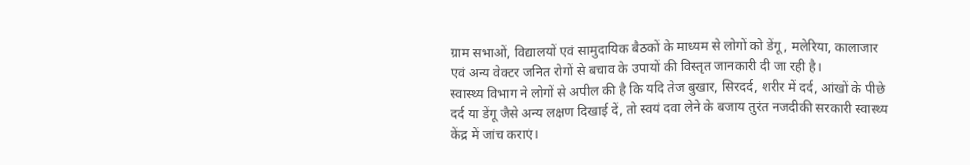ग्राम सभाओं, विद्यालयों एवं सामुदायिक बैठकों के माध्यम से लोगों को डेंगू, मलेरिया, कालाजार एवं अन्य वेक्टर जनित रोगों से बचाव के उपायों की विस्तृत जानकारी दी जा रही है।
स्वास्थ्य विभाग ने लोगों से अपील की है कि यदि तेज बुखार, सिरदर्द, शरीर में दर्द, आंखों के पीछे दर्द या डेंगू जैसे अन्य लक्षण दिखाई दें, तो स्वयं दवा लेने के बजाय तुरंत नजदीकी सरकारी स्वास्थ्य केंद्र में जांच कराएं।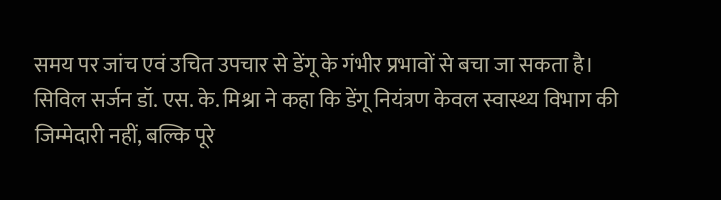समय पर जांच एवं उचित उपचार से डेंगू के गंभीर प्रभावों से बचा जा सकता है।
सिविल सर्जन डॉ. एस. के. मिश्रा ने कहा कि डेंगू नियंत्रण केवल स्वास्थ्य विभाग की जिम्मेदारी नहीं, बल्कि पूरे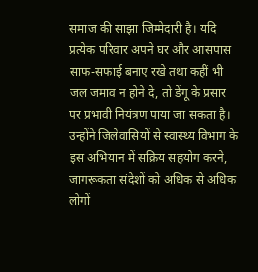समाज की साझा जिम्मेदारी है। यदि प्रत्येक परिवार अपने घर और आसपास साफ-सफाई बनाए रखे तथा कहीं भी जल जमाव न होने दे, तो डेंगू के प्रसार पर प्रभावी नियंत्रण पाया जा सकता है।
उन्होंने जिलेवासियों से स्वास्थ्य विभाग के इस अभियान में सक्रिय सहयोग करने, जागरूकता संदेशों को अधिक से अधिक लोगों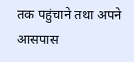तक पहुंचाने तथा अपने आसपास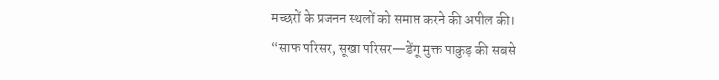मच्छरों के प्रजनन स्थलों को समाप्त करने की अपील की।
“साफ परिसर, सूखा परिसर—डेंगू मुक्त पाकुड़ की सबसे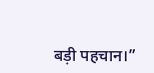बड़ी पहचान।”